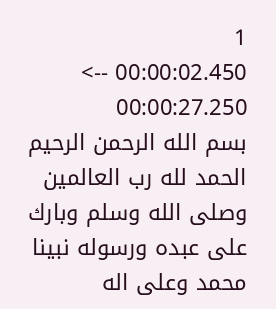1
00:00:02.450 --> 00:00:27.250
بسم الله الرحمن الرحيم الحمد لله رب العالمين وصلى الله وسلم وبارك على عبده ورسوله نبينا محمد وعلى اله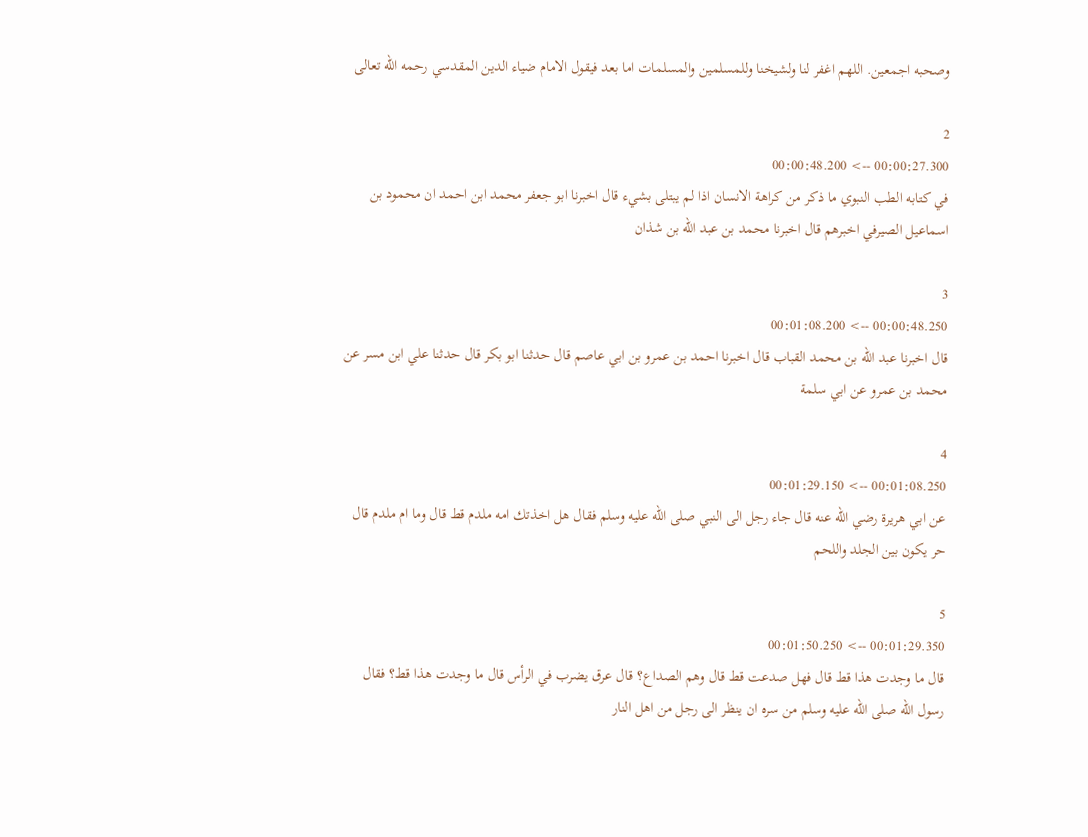وصحبه اجمعين. اللهم اغفر لنا ولشيخنا وللمسلمين والمسلمات اما بعد فيقول الامام ضياء الدين المقدسي رحمه الله تعالى

2
00:00:27.300 --> 00:00:48.200
في كتابه الطب النبوي ما ذكر من كراهة الانسان اذا لم يبتلى بشيء قال اخبرنا ابو جعفر محمد ابن احمد ان محمود بن اسماعيل الصيرفي اخبرهم قال اخبرنا محمد بن عبد الله بن شذان

3
00:00:48.250 --> 00:01:08.200
قال اخبرنا عبد الله بن محمد القباب قال اخبرنا احمد بن عمرو بن ابي عاصم قال حدثنا ابو بكر قال حدثنا علي ابن مسر عن محمد بن عمرو عن ابي سلمة

4
00:01:08.250 --> 00:01:29.150
عن ابي هريرة رضي الله عنه قال جاء رجل الى النبي صلى الله عليه وسلم فقال هل اخذتك امه ملدم قط قال وما ام ملدم قال حر يكون بين الجلد واللحم

5
00:01:29.350 --> 00:01:50.250
قال ما وجدت هذا قط قال فهل صدعت قط قال وهم الصداع؟ قال عرق يضرب في الرأس قال ما وجدت هذا قط؟ فقال رسول الله صلى الله عليه وسلم من سره ان ينظر الى رجل من اهل النار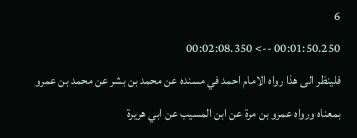6
00:01:50.250 --> 00:02:08.350
فلينظر الى هذا رواه الامام احمد في مسنده عن محمد بن بشر عن محمد بن عمرو بمعناه ورواه عمرو بن مرة عن ابن المسيب عن ابي هريرة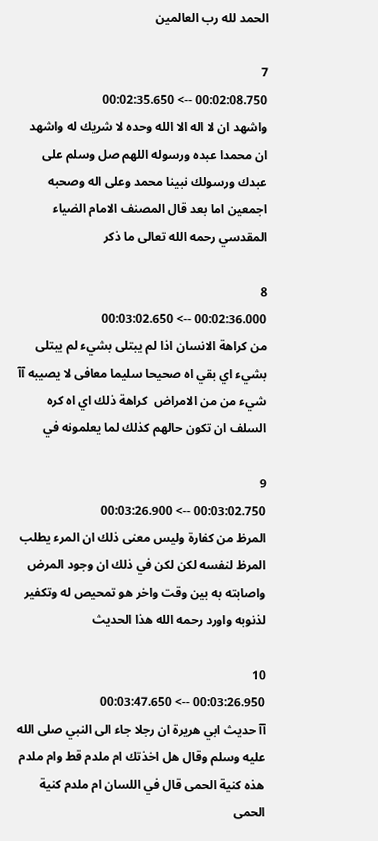الحمد لله رب العالمين

7
00:02:08.750 --> 00:02:35.650
واشهد ان لا اله الا الله وحده لا شريك له واشهد ان محمدا عبده ورسوله اللهم صل وسلم على عبدك ورسولك نبينا محمد وعلى اله وصحبه اجمعين اما بعد قال المصنف الامام الضياء المقدسي رحمه الله تعالى ما ذكر

8
00:02:36.000 --> 00:03:02.650
من كراهة الانسان اذا لم يبتلى بشيء لم يبتلى بشيء اي بقي اه صحيحا سليما معافى لا يصيبه آآ شيء من من الامراض  كراهة ذلك اي اه كره السلف ان تكون حالهم كذلك لما يعلمونه في

9
00:03:02.750 --> 00:03:26.900
المرظ من كفارة وليس معنى ذلك ان المرء يطلب المرظ لنفسه لكن لكن في ذلك ان وجود المرض واصابته به بين وقت واخر هو تمحيص له وتكفير لذنوبه واورد رحمه الله هذا الحديث

10
00:03:26.950 --> 00:03:47.650
آآ حديث ابي هريرة ان رجلا جاء الى النبي صلى الله عليه وسلم وقال هل اخذتك ام ملدم قط وام ملدم هذه كنية الحمى قال في اللسان ام ملدم كنية الحمى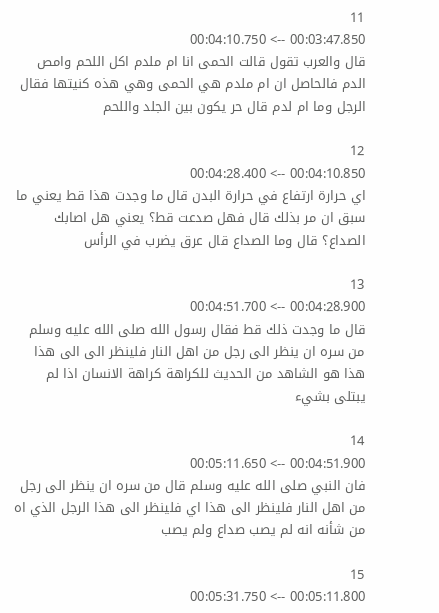11
00:03:47.850 --> 00:04:10.750
قال والعرب تقول قالت الحمى انا ام ملدم اكل اللحم وامص الدم فالحاصل ان ام ملدم هي الحمى وهي هذه كنيتها فقال الرجل وما ام لدم قال حر يكون بين الجلد واللحم

12
00:04:10.850 --> 00:04:28.400
اي حرارة ارتفاع في حرارة البدن قال ما وجدت هذا قط يعني ما سبق ان مر بذلك قال فهل صدعت قط؟ يعني هل اصابك الصداع؟ قال وما الصداع قال عرق يضرب في الرأس

13
00:04:28.900 --> 00:04:51.700
قال ما وجدت ذلك قط فقال رسول الله صلى الله عليه وسلم من سره ان ينظر الى رجل من اهل النار فلينظر الى الى هذا هذا هو الشاهد من الحديث للكراهة كراهة الانسان اذا لم يبتلى بشيء

14
00:04:51.900 --> 00:05:11.650
فان النبي صلى الله عليه وسلم قال من سره ان ينظر الى رجل من اهل النار فلينظر الى هذا اي فلينظر الى هذا الرجل الذي اه من شأنه انه لم يصب صداع ولم يصب

15
00:05:11.800 --> 00:05:31.750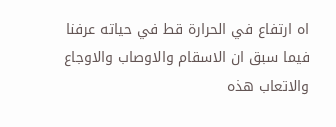اه ارتفاع في الحرارة قط في حياته عرفنا فيما سبق ان الاسقام والاوصاب والاوجاع والاتعاب هذه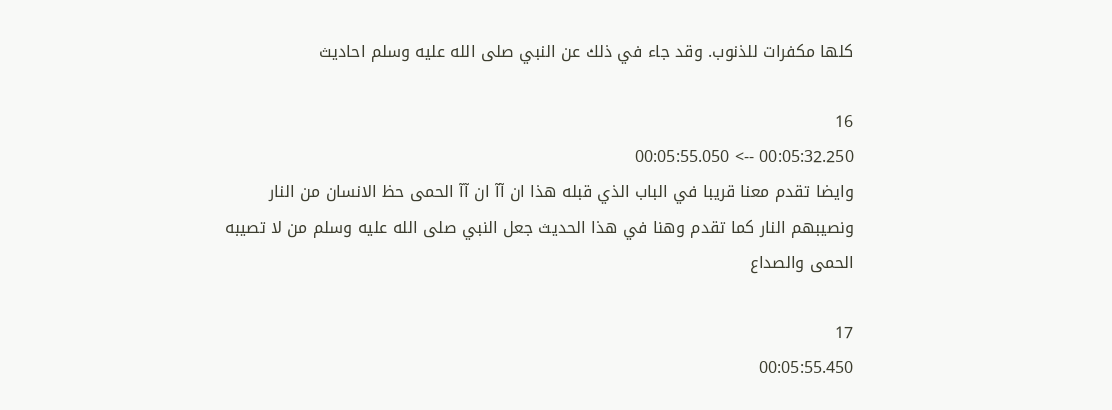كلها مكفرات للذنوب. وقد جاء في ذلك عن النبي صلى الله عليه وسلم احاديث

16
00:05:32.250 --> 00:05:55.050
وايضا تقدم معنا قريبا في الباب الذي قبله هذا ان آآ ان آآ الحمى حظ الانسان من النار ونصيبهم النار كما تقدم وهنا في هذا الحديث جعل النبي صلى الله عليه وسلم من لا تصيبه الحمى والصداع

17
00:05:55.450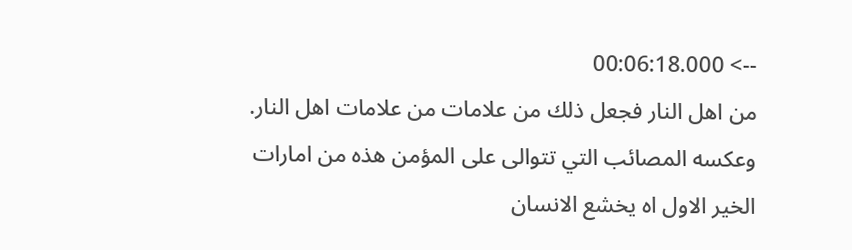--> 00:06:18.000
من اهل النار فجعل ذلك من علامات من علامات اهل النار. وعكسه المصائب التي تتوالى على المؤمن هذه من امارات الخير الاول اه يخشع الانسان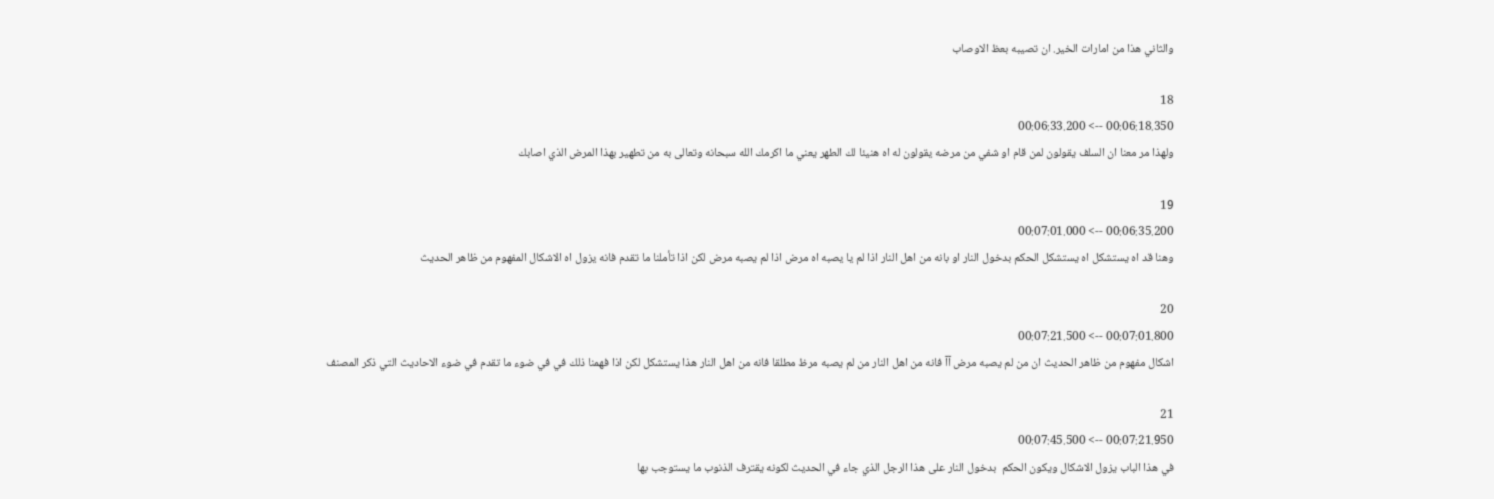والثاني هذا من امارات الخير. ان تصيبه بعظ الاوصاب

18
00:06:18.350 --> 00:06:33.200
ولهذا مر معنا ان السلف يقولون لمن قام او شفي من مرضه يقولون له اه هنيئا لك الطهر يعني ما اكرمك الله سبحانه وتعالى به من تطهير بهذا المرض الذي اصابك

19
00:06:35.200 --> 00:07:01.000
وهنا قد اه يستشكل اه يستشكل الحكم بدخول النار او بانه من اهل النار اذا لم يا يصبه اه مرض اذا لم يصبه مرض لكن اذا تأملنا ما تقدم فانه يزول اه الاشكال المفهوم من ظاهر الحديث

20
00:07:01.800 --> 00:07:21.500
اشكال مفهوم من ظاهر الحديث ان من لم يصبه مرض آآ فانه من اهل النار من لم يصبه مرظ مطلقا فانه من اهل النار هذا يستشكل لكن اذا فهمنا ذلك في في ضوء ما تقدم في ضوء الاحاديث التي ذكر المصنف

21
00:07:21.950 --> 00:07:45.500
في هذا الباب يزول الاشكال ويكون الحكم  بدخول النار على هذا الرجل الذي جاء في الحديث لكونه يقترف الذنوب ما يستوجب بها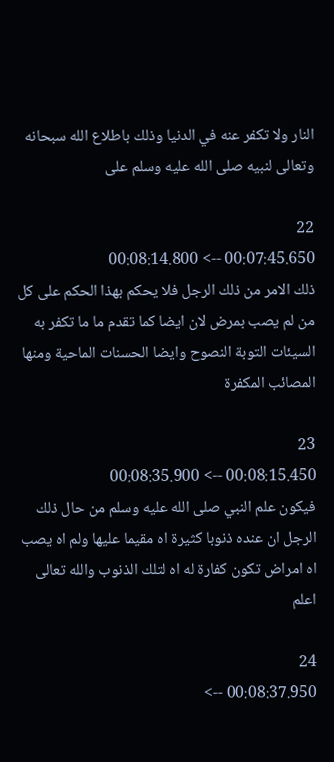النار ولا تكفر عنه في الدنيا وذلك باطلاع الله سبحانه وتعالى لنبيه صلى الله عليه وسلم على

22
00:07:45.650 --> 00:08:14.800
ذلك الامر من ذلك الرجل فلا يحكم بهذا الحكم على كل من لم يصب بمرض لان ايضا كما تقدم ما ما تكفر به السيئات التوبة النصوح وايضا الحسنات الماحية ومنها المصائب المكفرة

23
00:08:15.450 --> 00:08:35.900
فيكون علم النبي صلى الله عليه وسلم من حال ذلك الرجل ان عنده ذنوبا كثيرة اه مقيما عليها ولم اه يصب اه امراض تكون كفارة له اه لتلك الذنوب والله تعالى اعلم

24
00:08:37.950 -->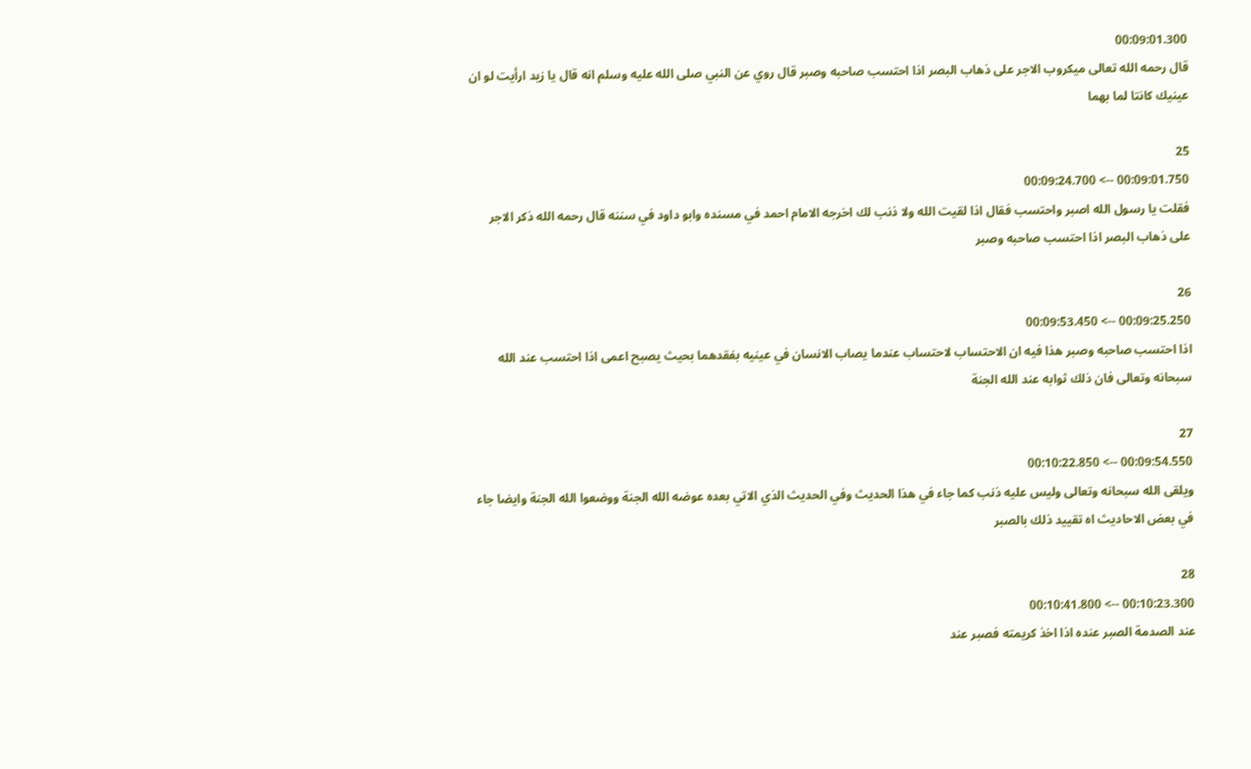00:09:01.300
قال رحمه الله تعالى ميكروب الاجر على ذهاب البصر اذا احتسب صاحبه وصبر قال روي عن النبي صلى الله عليه وسلم انه قال يا زيد ارأيت لو ان عينيك كانتا لما بهما

25
00:09:01.750 --> 00:09:24.700
فقلت يا رسول الله اصبر واحتسب فقال اذا لقيت الله ولا ذنب لك اخرجه الامام احمد في مسنده وابو داود في سننه قال رحمه الله ذكر الاجر على ذهاب البصر اذا احتسب صاحبه وصبر

26
00:09:25.250 --> 00:09:53.450
اذا احتسب صاحبه وصبر هذا فيه ان الاحتساب لاحتساب عندما يصاب الانسان في عينيه بفقدهما بحيث يصبح اعمى اذا احتسب عند الله سبحانه وتعالى فان ذلك ثوابه عند الله الجنة

27
00:09:54.550 --> 00:10:22.850
ويلقى الله سبحانه وتعالى وليس عليه ذنب كما جاء في هذا الحديث وفي الحديث الذي الاتي بعده عوضه الله الجنة ووضعوا الله الجنة وايضا جاء في بعض الاحاديث اه تقييد ذلك بالصبر

28
00:10:23.300 --> 00:10:41.800
عند الصدمة الصبر عنده اذا اخذ كريمته فصبر عند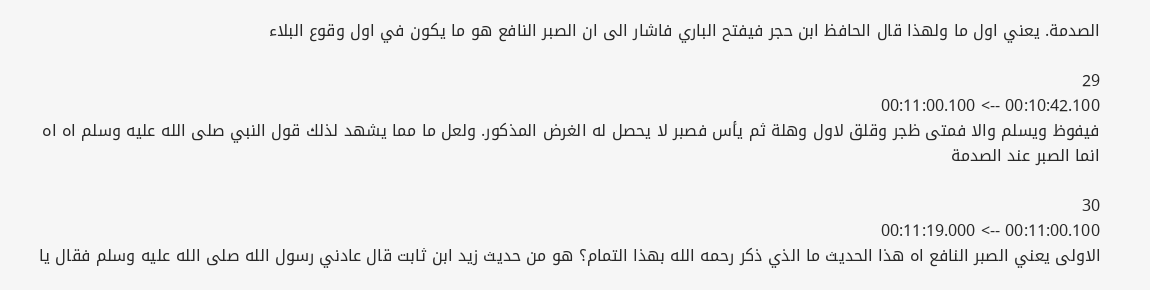الصدمة. يعني اول ما ولهذا قال الحافظ ابن حجر فيفتح الباري فاشار الى ان الصبر النافع هو ما يكون في اول وقوع البلاء

29
00:10:42.100 --> 00:11:00.100
فيفوظ ويسلم والا فمتى ظجر وقلق لاول وهلة ثم يأس فصبر لا يحصل له الغرض المذكور. ولعل ما مما يشهد لذلك قول النبي صلى الله عليه وسلم اه اه انما الصبر عند الصدمة

30
00:11:00.100 --> 00:11:19.000
الاولى يعني الصبر النافع اه هذا الحديث ما الذي ذكر رحمه الله بهذا التمام؟ هو من حديث زيد ابن ثابت قال عادني رسول الله صلى الله عليه وسلم فقال يا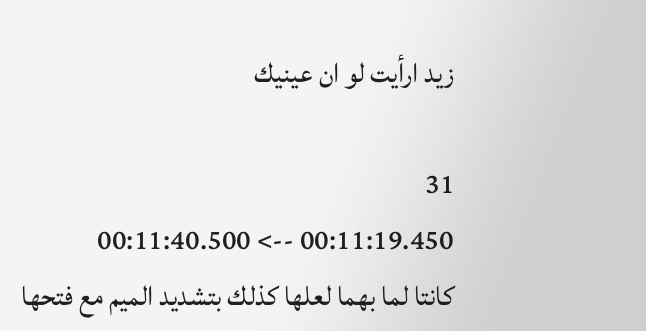زيد ارأيت لو ان عينيك

31
00:11:19.450 --> 00:11:40.500
كانتا لما بهما لعلها كذلك بتشديد الميم مع فتحها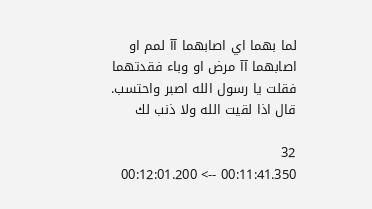لما بهما اي اصابهما آآ لمم او اصابهما آآ مرض او وباء فقدتهما فقلت يا رسول الله اصبر واحتسب. قال اذا لقيت الله ولا ذنب لك

32
00:11:41.350 --> 00:12:01.200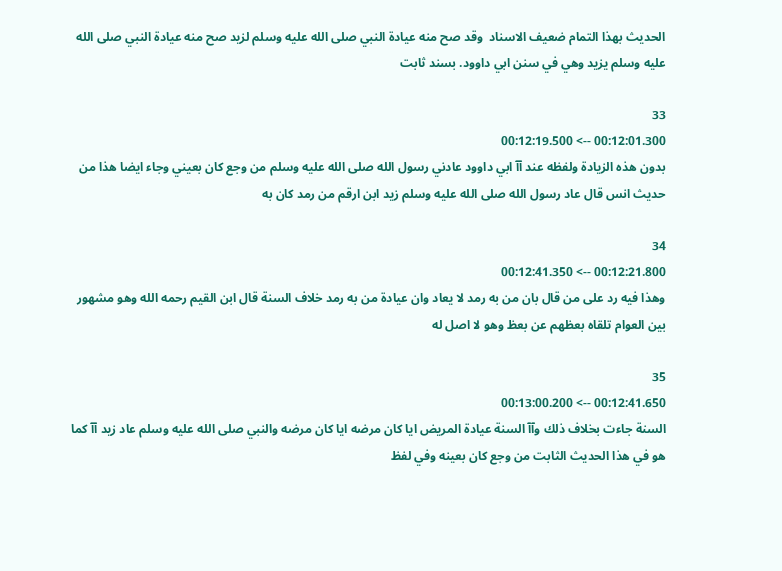الحديث بهذا التمام ضعيف الاسناد  وقد صح منه عيادة النبي صلى الله عليه وسلم لزيد صح منه عيادة النبي صلى الله عليه وسلم يزيد وهي في سنن ابي داوود. بسند ثابت

33
00:12:01.300 --> 00:12:19.500
بدون هذه الزيادة ولفظه عند آآ ابي داوود عادني رسول الله صلى الله عليه وسلم من وجع كان بعيني وجاء ايضا هذا من حديث انس قال عاد رسول الله صلى الله عليه وسلم زيد ابن ارقم من رمد كان به

34
00:12:21.800 --> 00:12:41.350
وهذا فيه رد على من قال بان من به رمد لا يعاد وان عيادة من به رمد خلاف السنة قال ابن القيم رحمه الله وهو مشهور بين العوام تلقاه بعظهم عن بعظ وهو لا اصل له

35
00:12:41.650 --> 00:13:00.200
السنة جاءت بخلاف ذلك وآآ السنة عيادة المريض ايا كان مرضه ايا كان مرضه والنبي صلى الله عليه وسلم عاد زيد آآ كما هو في هذا الحديث الثابت من وجع كان بعينه وفي لفظ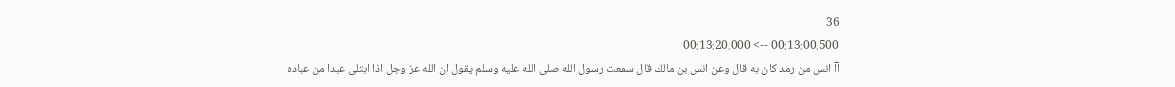36
00:13:00.500 --> 00:13:20.000
آآ انس من رمد كان به قال وعن انس بن مالك قال سمعت رسول الله صلى الله عليه وسلم يقول ان الله عز وجل اذا ابتلى عبدا من عباده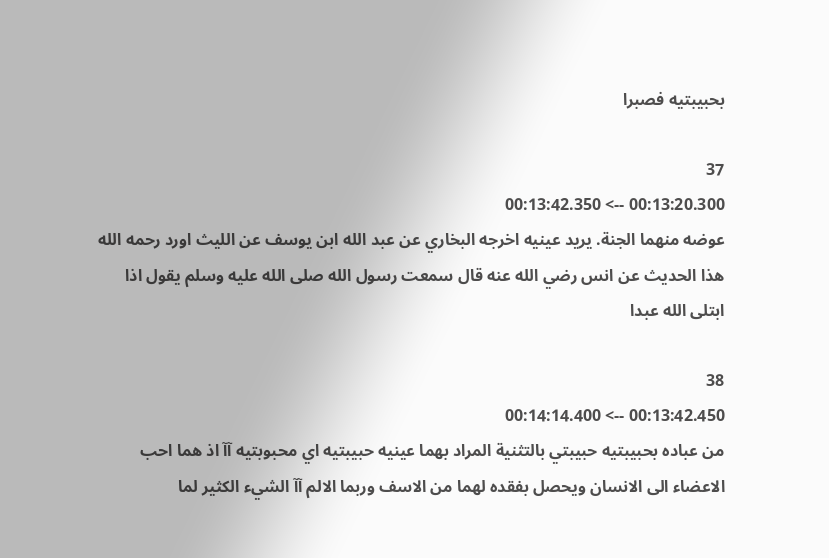بحبيبتيه فصبرا

37
00:13:20.300 --> 00:13:42.350
عوضه منهما الجنة. يريد عينيه اخرجه البخاري عن عبد الله ابن يوسف عن الليث اورد رحمه الله هذا الحديث عن انس رضي الله عنه قال سمعت رسول الله صلى الله عليه وسلم يقول اذا ابتلى الله عبدا

38
00:13:42.450 --> 00:14:14.400
من عباده بحبيبتيه حبيبتي بالتثنية المراد بهما عينيه حبيبتيه اي محبوبتيه آآ اذ هما احب الاعضاء الى الانسان ويحصل بفقده لهما من الاسف وربما الالم آآ الشيء الكثير لما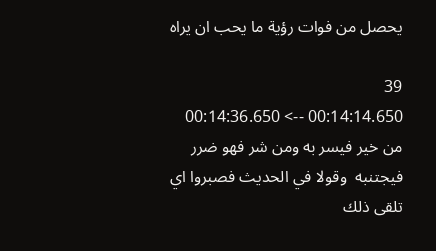يحصل من فوات رؤية ما يحب ان يراه

39
00:14:14.650 --> 00:14:36.650
من خير فيسر به ومن شر فهو ضرر فيجتنبه  وقولا في الحديث فصبروا اي تلقى ذلك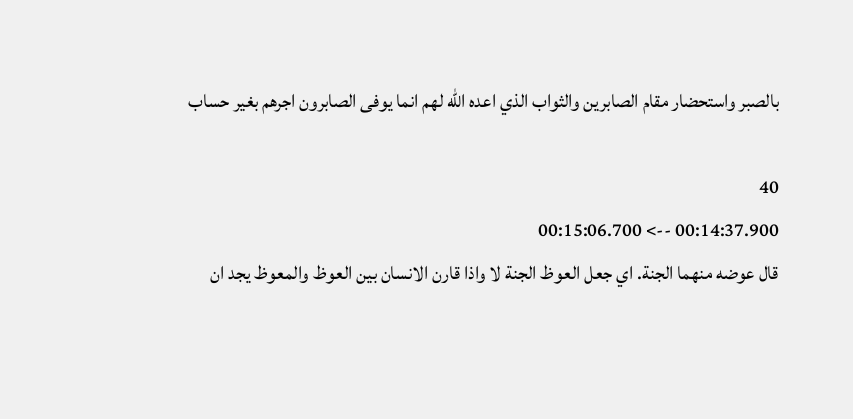بالصبر واستحضار مقام الصابرين والثواب الذي اعده الله لهم انما يوفى الصابرون اجرهم بغير حساب

40
00:14:37.900 --> 00:15:06.700
قال عوضه منهما الجنة. اي جعل العوظ الجنة لا واذا قارن الانسان بين العوظ والمعوظ يجد ان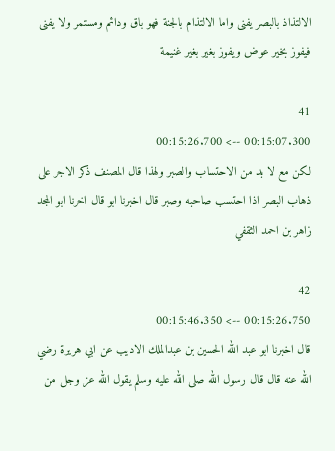الالتذاذ بالبصر يفنى واما الالتذام بالجنة فهو باق ودائم ومستمر ولا يفنى فيفوز بخير عوض ويفوز بغير بغير غنيمة

41
00:15:07.300 --> 00:15:26.700
لكن مع لا بد من الاحتساب والصبر ولهذا قال المصنف ذكر الاجر على ذهاب البصر اذا احتسب صاحبه وصبر قال اخبرنا ابو قال اخرنا ابو المجد زاهر بن احمد الثقفي

42
00:15:26.750 --> 00:15:46.350
قال اخبرنا ابو عبد الله الحسين بن عبدالملك الاديب عن ابي هريرة رضي الله عنه قال قال رسول الله صلى الله عليه وسلم يقول الله عز وجل من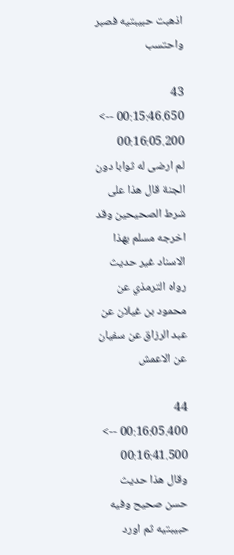اذهبت حبيبتيه فصبر واحتسب

43
00:15:46.650 --> 00:16:05.200
لم ارضى له ثوابا دون الجنة قال هذا على شرط الصحيحين وقد اخرجه مسلم بهذا الاسناد غير حديث رواه الترمذي عن محمود بن غيلان عن عبد الرزاق عن سفيان عن الاعمش

44
00:16:05.400 --> 00:16:41.500
وقال هذا حديث حسن صحيح وفيه حبيبتيه ثم اورد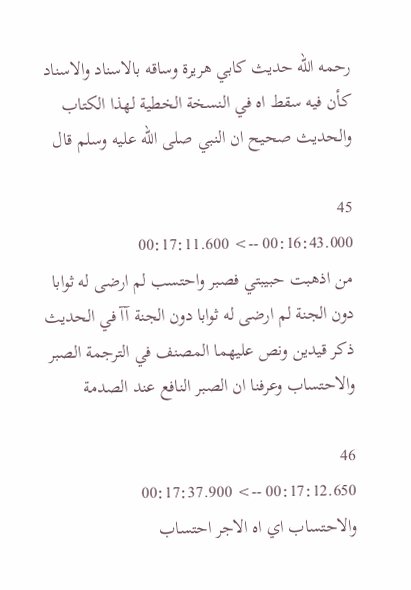رحمه الله حديث كابي هريرة وساقه بالاسناد والاسناد كأن فيه سقط اه في النسخة الخطية لهذا الكتاب والحديث صحيح ان النبي صلى الله عليه وسلم قال

45
00:16:43.000 --> 00:17:11.600
من اذهبت حبيبتي فصبر واحتسب لم ارضى له ثوابا دون الجنة لم ارضى له ثوابا دون الجنة آآ في الحديث ذكر قيدين ونص عليهما المصنف في الترجمة الصبر والاحتساب وعرفنا ان الصبر النافع عند الصدمة

46
00:17:12.650 --> 00:17:37.900
والاحتساب اي اه الاجر احتساب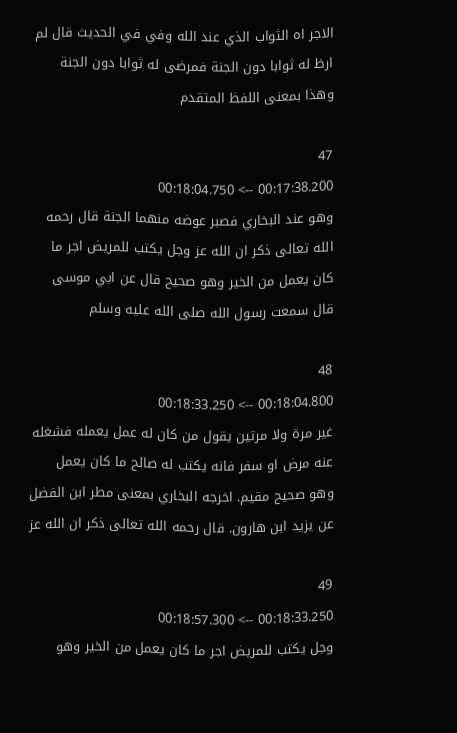الاجر اه الثواب الذي عند الله وفي في الحديث قال لم ارظ له ثوابا دون الجنة فمرضى له ثوابا دون الجنة وهذا بمعنى اللفظ المتقدم

47
00:17:38.200 --> 00:18:04.750
وهو عند البخاري فصبر عوضه منهما الجنة قال رحمه الله تعالى ذكر ان الله عز وجل يكتب للمريض اجر ما كان يعمل من الخير وهو صحيح قال عن ابي موسى قال سمعت رسول الله صلى الله عليه وسلم

48
00:18:04.800 --> 00:18:33.250
غير مرة ولا مرتين يقول من كان له عمل يعمله فشغله عنه مرض او سفر فانه يكتب له صالح ما كان يعمل وهو صحيح مقيم. اخرجه البخاري بمعنى مطر ابن الفضل عن يزيد ابن هارون. قال رحمه الله تعالى ذكر ان الله عز

49
00:18:33.250 --> 00:18:57.300
وجل يكتب للمريض اجر ما كان يعمل من الخير وهو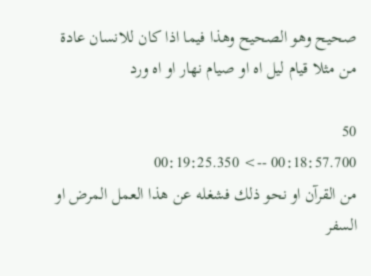صحيح وهو الصحيح وهذا فيما اذا كان للانسان عادة من مثلا قيام ليل اه او صيام نهار او اه ورد

50
00:18:57.700 --> 00:19:25.350
من القرآن او نحو ذلك فشغله عن هذا العمل المرض او السفر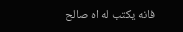فانه يكتب له اه صالح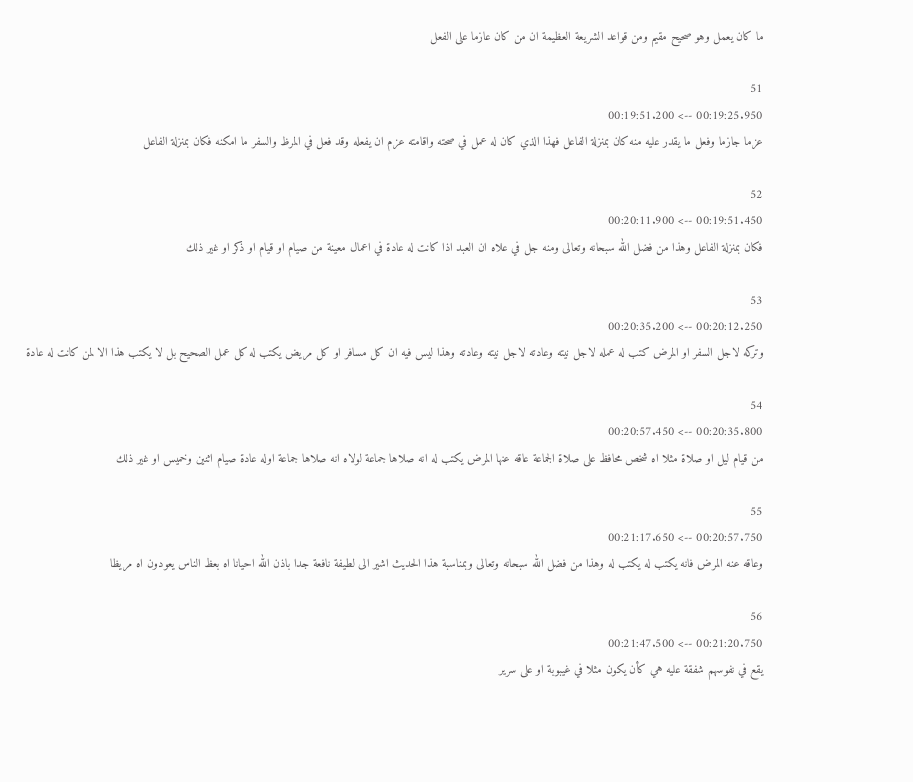ما كان يعمل وهو صحيح مقيم ومن قواعد الشريعة العظيمة ان من كان عازما على الفعل

51
00:19:25.950 --> 00:19:51.200
عزما جازما وفعل ما يقدر عليه منه كان بمنزلة الفاعل فهذا الذي كان له عمل في صحته واقامته عزم ان يفعله وقد فعل في المرظ والسفر ما امكنه فكان بمنزلة الفاعل

52
00:19:51.450 --> 00:20:11.900
فكان بمنزلة الفاعل وهذا من فضل الله سبحانه وتعالى ومنه جل في علاه ان العبد اذا كانت له عادة في اعمال معينة من صيام او قيام او ذكر او غير ذلك

53
00:20:12.250 --> 00:20:35.200
وتركه لاجل السفر او المرض كتب له عمله لاجل نيته وعادته لاجل نيته وعادته وهذا ليس فيه ان كل مسافر او كل مريض يكتب له كل عمل الصحيح بل لا يكتب هذا الا لمن كانت له عادة

54
00:20:35.800 --> 00:20:57.450
من قيام ليل او صلاة مثلا اه شخص محافظ على صلاة الجماعة عاقه عنها المرض يكتب له انه صلاها جماعة لولاه انه صلاها جماعة اوله عادة صيام اثنين وخميس او غير ذلك

55
00:20:57.750 --> 00:21:17.650
وعاقه عنه المرض فانه يكتب له يكتب له وهذا من فضل الله سبحانه وتعالى وبمناسبة هذا الحديث اشير الى لطيفة نافعة جدا باذن الله احيانا اه بعظ الناس يعودون اه مريظا

56
00:21:20.750 --> 00:21:47.500
يقع في نفوسهم شفقة عليه هي كأن يكون مثلا في غيبوبة او على سرير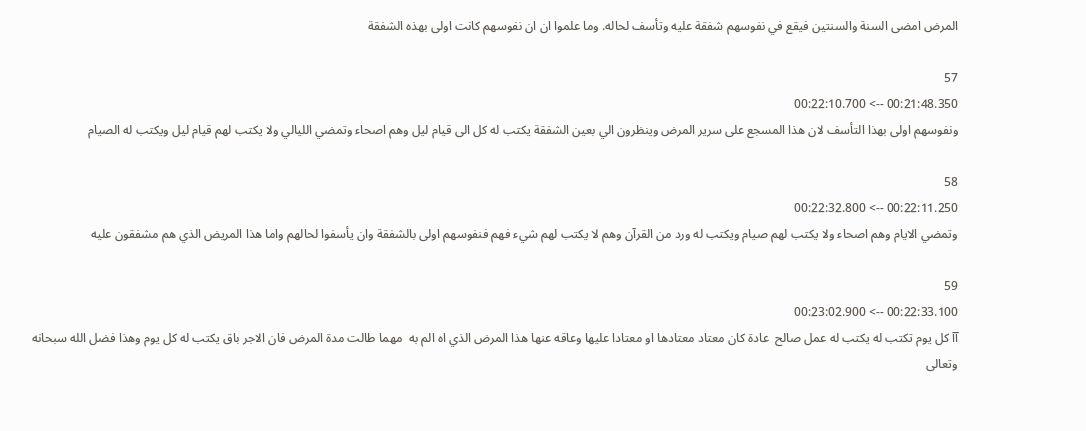المرض امضى السنة والسنتين فيقع في نفوسهم شفقة عليه وتأسف لحاله. وما علموا ان ان نفوسهم كانت اولى بهذه الشفقة

57
00:21:48.350 --> 00:22:10.700
ونفوسهم اولى بهذا التأسف لان هذا المسجع على سرير المرض وينظرون الي بعين الشفقة يكتب له كل الى قيام ليل وهم اصحاء وتمضي الليالي ولا يكتب لهم قيام ليل ويكتب له الصيام

58
00:22:11.250 --> 00:22:32.800
وتمضي الايام وهم اصحاء ولا يكتب لهم صيام ويكتب له ورد من القرآن وهم لا يكتب لهم شيء فهم فنفوسهم اولى بالشفقة وان يأسفوا لحالهم واما هذا المريض الذي هم مشفقون عليه

59
00:22:33.100 --> 00:23:02.900
آآ كل يوم تكتب له يكتب له عمل صالح  عادة كان معتاد معتادها او معتادا عليها وعاقه عنها هذا المرض الذي اه الم به  مهما طالت مدة المرض فان الاجر باق يكتب له كل يوم وهذا فضل الله سبحانه وتعالى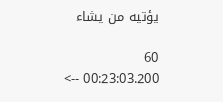يؤتيه من يشاء

60
00:23:03.200 -->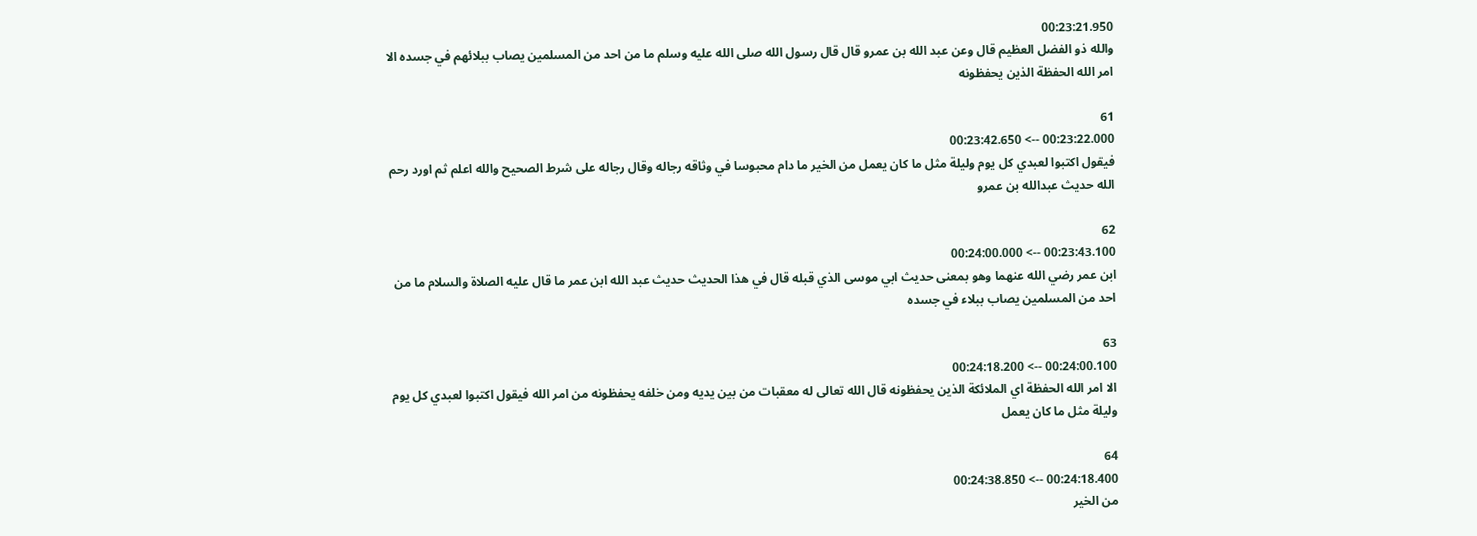00:23:21.950
والله ذو الفضل العظيم قال وعن عبد الله بن عمرو قال قال رسول الله صلى الله عليه وسلم ما من احد من المسلمين يصاب ببلائهم في جسده الا امر الله الحفظة الذين يحفظونه

61
00:23:22.000 --> 00:23:42.650
فيقول اكتبوا لعبدي كل يوم وليلة مثل ما كان يعمل من الخير ما دام محبوسا في وثاقه رجاله وقال رجاله على شرط الصحيح والله اعلم ثم اورد رحم الله حديث عبدالله بن عمرو

62
00:23:43.100 --> 00:24:00.000
ابن عمر رضي الله عنهما وهو بمعنى حديث ابي موسى الذي قبله قال في هذا الحديث حديث عبد الله ابن عمر ما قال عليه الصلاة والسلام ما من احد من المسلمين يصاب ببلاء في جسده

63
00:24:00.100 --> 00:24:18.200
الا امر الله الحفظة اي الملائكة الذين يحفظونه قال الله تعالى له معقبات من بين يديه ومن خلفه يحفظونه من امر الله فيقول اكتبوا لعبدي كل يوم وليلة مثل ما كان يعمل

64
00:24:18.400 --> 00:24:38.850
من الخير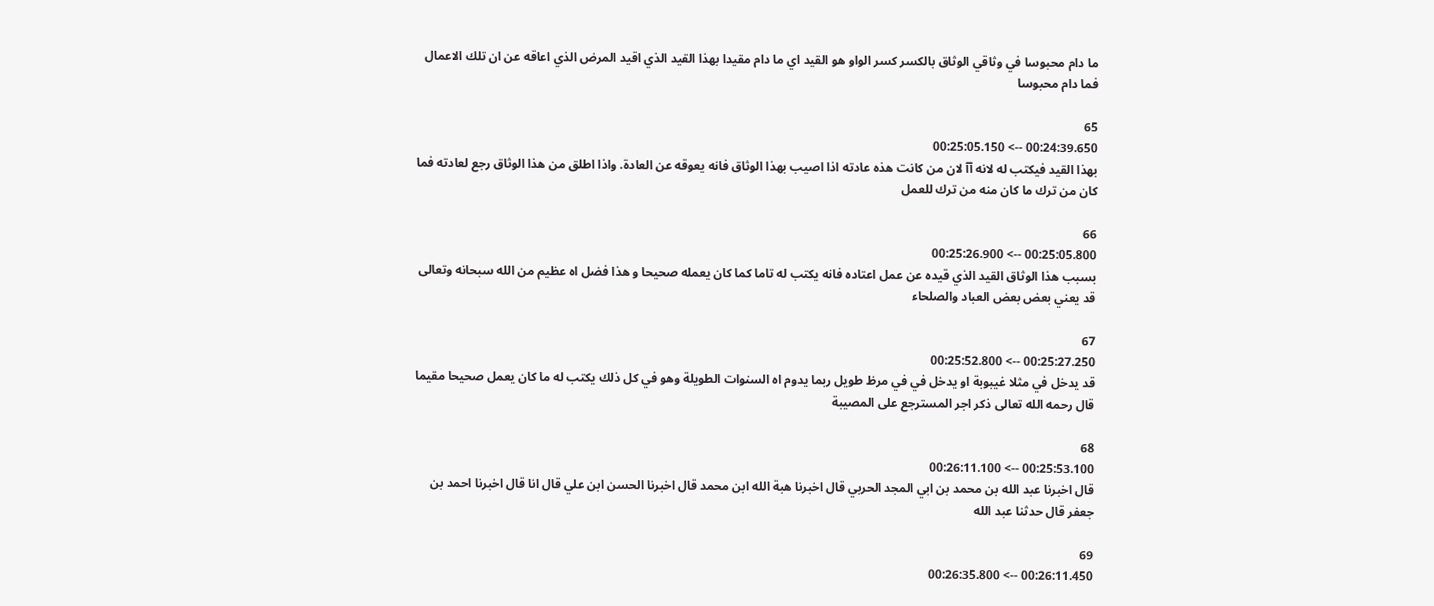ما دام محبوسا في وثاقي الوثاق بالكسر كسر الواو هو القيد اي ما دام مقيدا بهذا القيد الذي اقيد المرض الذي اعاقه عن ان تلك الاعمال فما دام محبوسا

65
00:24:39.650 --> 00:25:05.150
بهذا القيد فيكتب له لانه آآ لان من كانت هذه عادته اذا اصيب بهذا الوثاق فانه يعوقه عن العادة. واذا اطلق من هذا الوثاق رجع لعادته فما كان من ترك ما كان منه من ترك للعمل

66
00:25:05.800 --> 00:25:26.900
بسبب هذا الوثاق القيد الذي قيده عن عمل اعتاده فانه يكتب له تاما كما كان يعمله صحيحا و هذا فضل اه عظيم من الله سبحانه وتعالى قد يعني بعض بعض العباد والصلحاء

67
00:25:27.250 --> 00:25:52.800
قد يدخل في مثلا غيبوبة او يدخل في في مرظ طويل ربما يدوم اه السنوات الطويلة وهو في كل ذلك يكتب له ما كان يعمل صحيحا مقيما قال رحمه الله تعالى ذكر اجر المسترجع على المصيبة

68
00:25:53.100 --> 00:26:11.100
قال اخبرنا عبد الله بن محمد بن ابي المجد الحربي قال اخبرنا هبة الله ابن محمد قال اخبرنا الحسن ابن علي قال انا قال اخبرنا احمد بن جعفر قال حدثنا عبد الله

69
00:26:11.450 --> 00:26:35.800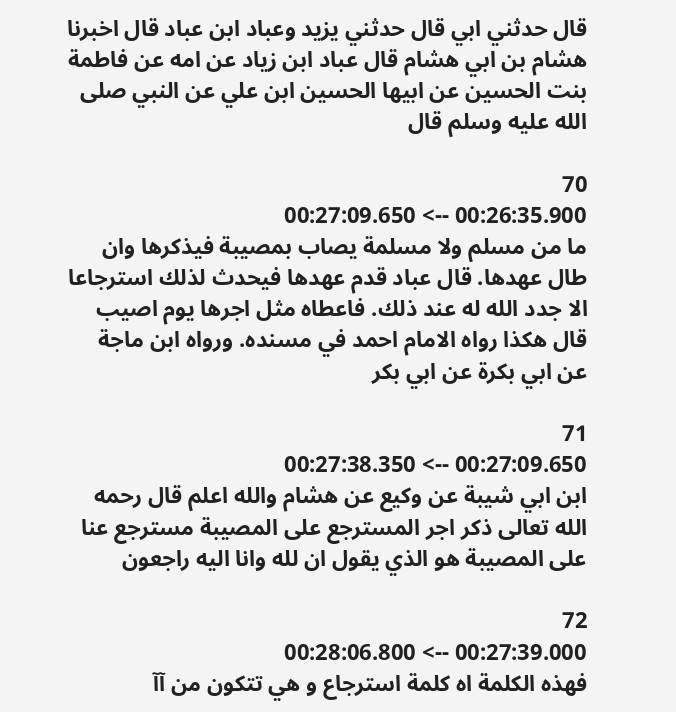قال حدثني ابي قال حدثني يزيد وعباد ابن عباد قال اخبرنا هشام بن ابي هشام قال عباد ابن زياد عن امه عن فاطمة بنت الحسين عن ابيها الحسين ابن علي عن النبي صلى الله عليه وسلم قال

70
00:26:35.900 --> 00:27:09.650
ما من مسلم ولا مسلمة يصاب بمصيبة فيذكرها وان طال عهدها. قال عباد قدم عهدها فيحدث لذلك استرجاعا الا جدد الله له عند ذلك. فاعطاه مثل اجرها يوم اصيب قال هكذا رواه الامام احمد في مسنده. ورواه ابن ماجة عن ابي بكرة عن ابي بكر

71
00:27:09.650 --> 00:27:38.350
ابن ابي شيبة عن وكيع عن هشام والله اعلم قال رحمه الله تعالى ذكر اجر المسترجع على المصيبة مسترجع عنا على المصيبة هو الذي يقول ان لله وانا اليه راجعون

72
00:27:39.000 --> 00:28:06.800
فهذه الكلمة اه كلمة استرجاع و هي تتكون من آآ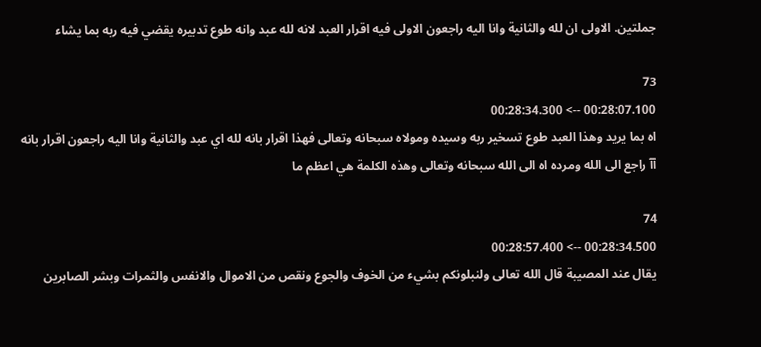جملتين. الاولى ان لله والثانية وانا اليه راجعون الاولى فيه اقرار العبد لانه لله عبد وانه طوع تدبيره يقضي فيه ربه بما يشاء

73
00:28:07.100 --> 00:28:34.300
اه بما يريد وهذا العبد طوع تسخير ربه وسيده ومولاه سبحانه وتعالى فهذا اقرار بانه لله اي عبد والثانية وانا اليه راجعون اقرار بانه آآ راجع الى الله ومرده اه الى الله سبحانه وتعالى وهذه الكلمة هي اعظم ما

74
00:28:34.500 --> 00:28:57.400
يقال عند المصيبة قال الله تعالى ولنبلونكم بشيء من الخوف والجوع ونقص من الاموال والانفس والثمرات وبشر الصابرين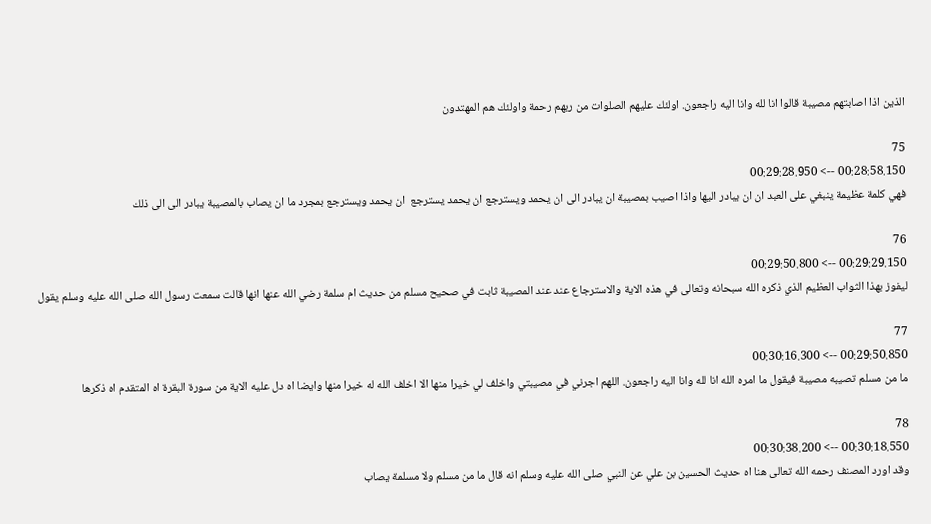الذين اذا اصابتهم مصيبة قالوا انا لله وانا اليه راجعون. اولئك عليهم الصلوات من ربهم رحمة واولئك هم المهتدون

75
00:28:58.150 --> 00:29:28.950
فهي كلمة عظيمة ينبغي على العبد ان ان يبادر اليها واذا اصيب بمصيبة ان يبادر الى ان يحمد ويسترجع ان يحمد يسترجع  ان يحمد ويسترجع بمجرد ما ان يصاب بالمصيبة يبادر الى الى ذلك

76
00:29:29.150 --> 00:29:50.800
ليفوز بهذا الثواب العظيم الذي ذكره الله سبحانه وتعالى في هذه الاية والاسترجاع عند عند المصيبة ثابت في صحيح مسلم من حديث ام سلمة رضي الله عنها انها قالت سمعت رسول الله صلى الله عليه وسلم يقول

77
00:29:50.850 --> 00:30:16.300
ما من مسلم تصيبه مصيبة فيقول ما امره الله انا لله وانا اليه راجعون. اللهم اجرني في مصيبتي واخلف لي خيرا منها الا اخلف الله له خيرا منها وايضا اه دل عليه الاية من سورة البقرة اه المتقدم اه ذكرها

78
00:30:18.550 --> 00:30:38.200
وقد اورد المصنف رحمه الله تعالى هنا اه حديث الحسين بن علي عن النبي صلى الله عليه وسلم انه قال ما من مسلم ولا مسلمة يصاب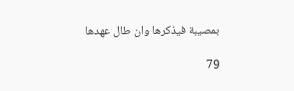بمصيبة فيذكرها وان طال عهدها

79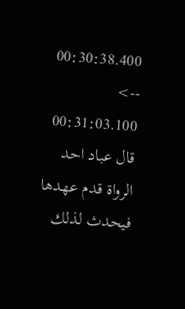00:30:38.400 --> 00:31:03.100
قال عباد احد الرواة قدم عهدها فيحدث لذلك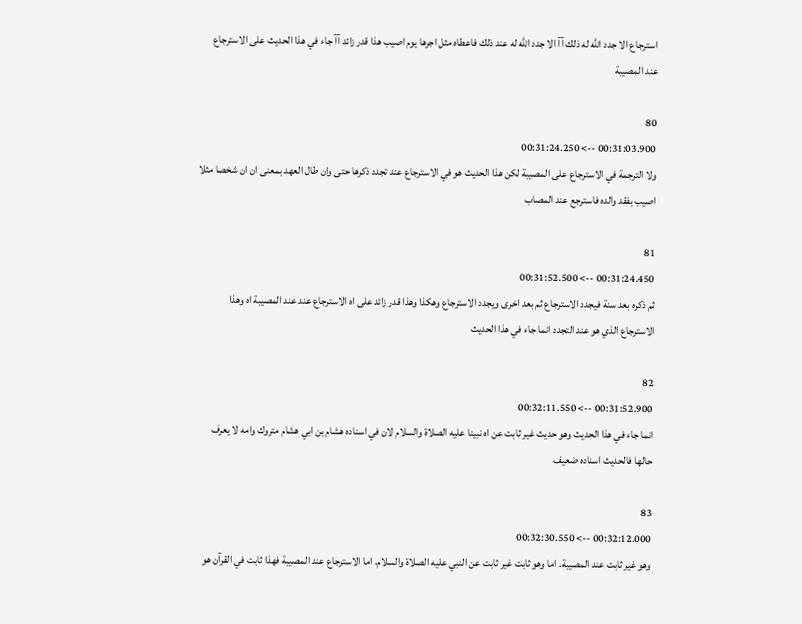استرجاع الا جدد الله له ذلك آآ الا جدد الله له عند ذلك فاعطاه مثل اجرها يوم اصيب هذا قدر زائد آآ جاء في هذا الحديث على الاسترجاع عند المصيبة

80
00:31:03.900 --> 00:31:24.250
ولا الترجمة في الاسترجاع على المصيبة لكن هذا الحديث هو في الاسترجاع عند تجدد ذكرها حتى وان طال العهد بمعنى ان ان شخصا مثلا اصيب بفقد والده فاسترجع عند المصاب

81
00:31:24.450 --> 00:31:52.500
ثم ذكره بعد سنة فيجدد الاسترجاع ثم بعد اخرى ويجدد الاسترجاع وهكذا وهذا قدر زائد على اه الاسترجاع عند عند المصيبة اه وهذا الاسترجاع الذي هو عند التجدد انما جاء في هذا الحديث

82
00:31:52.900 --> 00:32:11.550
انما جاء في هذا الحديث وهو حديث غير ثابت عن اه نبينا عليه الصلاة والسلام لان في اسناده هشام بن ابي هشام متروك وامه لا يعرف حالها فالحديث اسناده ضعيف

83
00:32:12.000 --> 00:32:30.550
وهو غير ثابت عند المصيبة. اما وهو ثابت غير ثابت عن النبي عليه الصلاة والسلام. اما الاسترجاع عند المصيبة فهذا ثابت في القرآن هو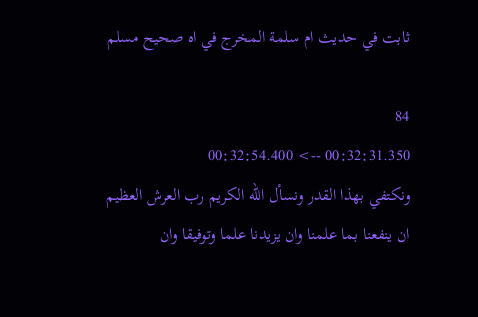ثابت في حديث ام سلمة المخرج في اه صحيح مسلم

84
00:32:31.350 --> 00:32:54.400
ونكتفي بهذا القدر ونسأل الله الكريم رب العرش العظيم ان ينفعنا بما علمنا وان يزيدنا علما وتوفيقا وان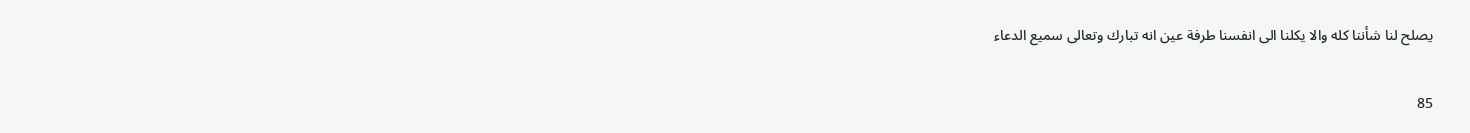يصلح لنا شأننا كله والا يكلنا الى انفسنا طرفة عين انه تبارك وتعالى سميع الدعاء

85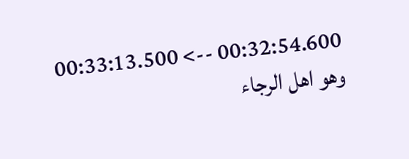00:32:54.600 --> 00:33:13.500
وهو اهل الرجاء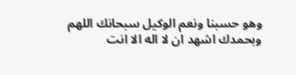وهو حسبنا ونعم الوكيل سبحانك اللهم وبحمدك اشهد ان لا اله الا انت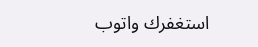استغفرك واتوب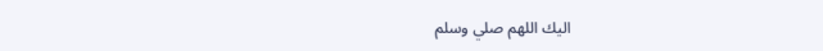اليك اللهم صلي وسلم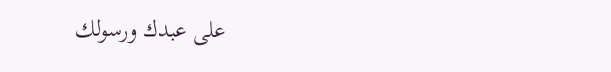على عبدك ورسولك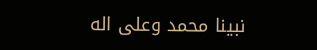نبينا محمد وعلى اله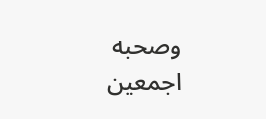وصحبه اجمعين